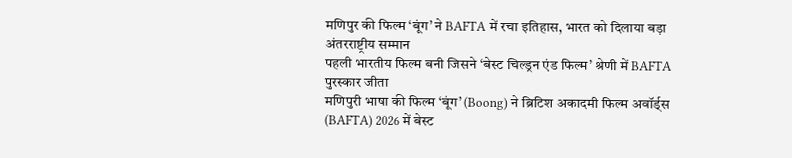मणिपुर की फिल्म ‘बूंग’ ने BAFTA में रचा इतिहास, भारत को दिलाया बड़ा अंतरराष्ट्रीय सम्मान
पहली भारतीय फिल्म बनी जिसने ‘बेस्ट चिल्ड्रन एंड फिल्म’ श्रेणी में BAFTA पुरस्कार जीता
मणिपुरी भाषा की फिल्म ‘बूंग’ (Boong) ने ब्रिटिश अकादमी फिल्म अवॉर्ड्स (BAFTA) 2026 में बेस्ट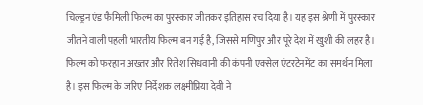चिल्ड्रन एंड फैमिली फिल्म का पुरस्कार जीतकर इतिहास रच दिया है। यह इस श्रेणी में पुरस्कार जीतने वाली पहली भारतीय फिल्म बन गई है, जिससे मणिपुर और पूरे देश में खुशी की लहर है।
फिल्म को फरहान अख्तर और रितेश सिधवानी की कंपनी एक्सेल एंटरटेनमेंट का समर्थन मिला है। इस फिल्म के जरिए निर्देशक लक्ष्मीप्रिया देवी ने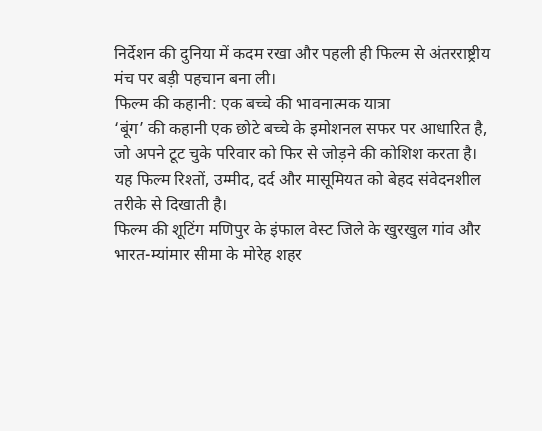निर्देशन की दुनिया में कदम रखा और पहली ही फिल्म से अंतरराष्ट्रीय मंच पर बड़ी पहचान बना ली।
फिल्म की कहानी: एक बच्चे की भावनात्मक यात्रा
‘बूंग’ की कहानी एक छोटे बच्चे के इमोशनल सफर पर आधारित है, जो अपने टूट चुके परिवार को फिर से जोड़ने की कोशिश करता है। यह फिल्म रिश्तों, उम्मीद, दर्द और मासूमियत को बेहद संवेदनशील तरीके से दिखाती है।
फिल्म की शूटिंग मणिपुर के इंफाल वेस्ट जिले के खुरखुल गांव और भारत-म्यांमार सीमा के मोरेह शहर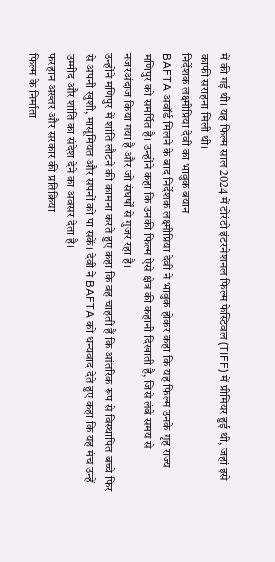में की गई थी। यह फिल्म साल 2024 में टोरंटो इंटरनेशनल फिल्म फेस्टिवल (TIFF) में प्रीमियर हुई थी, जहां इसे काफी सराहना मिली थी।
निर्देशक लक्ष्मीप्रिया देवी का भावुक बयान
BAFTA अवॉर्ड मिलने के बाद निर्देशक लक्ष्मीप्रिया देवी ने भावुक होकर कहा कि यह फिल्म उनके गृह राज्य मणिपुर को समर्पित है। उन्होंने कहा कि उनकी फिल्म ऐसे क्षेत्र की कहानी दिखाती है, जिसे लंबे समय से नजरअंदाज किया गया है और जो संघर्षों से गुजर रहा है।
उन्होंने मणिपुर में शांति लौटने की कामना करते हुए कहा कि वह चाहती हैं कि आंतरिक रूप से विस्थापित बच्चे फिर से अपनी खुशी, मासूमियत और सपनों को पा सकें। देवी ने BAFTA को धन्यवाद देते हुए कहा कि यह मंच उन्हें उम्मीद और शांति का संदेश देने का अवसर देता है।
फरहान अख्तर और सरकार की प्रतिक्रिया
फिल्म के निर्माता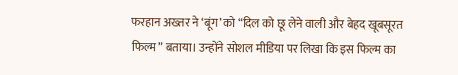फरहान अख्तर ने ‘बूंग’ को “दिल को छू लेने वाली और बेहद खूबसूरत फिल्म” बताया। उन्होंने सोशल मीडिया पर लिखा कि इस फिल्म का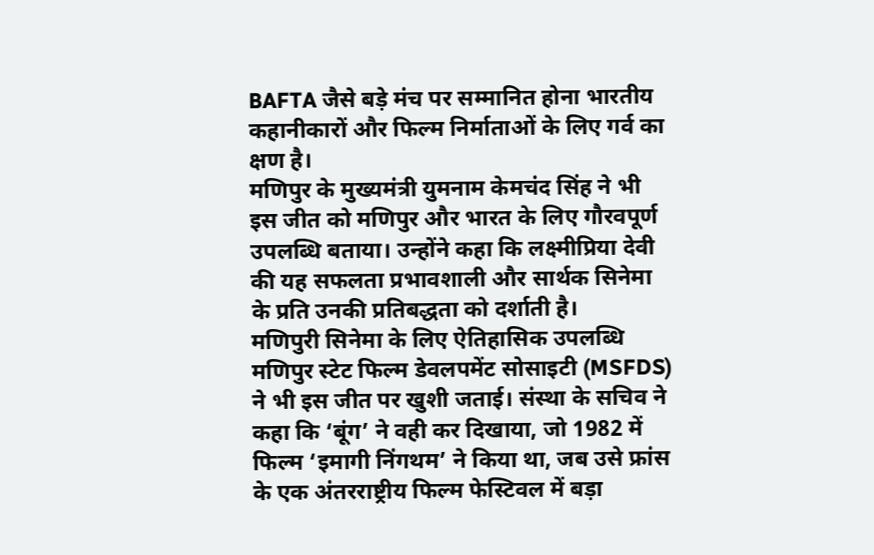BAFTA जैसे बड़े मंच पर सम्मानित होना भारतीय कहानीकारों और फिल्म निर्माताओं के लिए गर्व का क्षण है।
मणिपुर के मुख्यमंत्री युमनाम केमचंद सिंह ने भी इस जीत को मणिपुर और भारत के लिए गौरवपूर्ण उपलब्धि बताया। उन्होंने कहा कि लक्ष्मीप्रिया देवी की यह सफलता प्रभावशाली और सार्थक सिनेमा के प्रति उनकी प्रतिबद्धता को दर्शाती है।
मणिपुरी सिनेमा के लिए ऐतिहासिक उपलब्धि
मणिपुर स्टेट फिल्म डेवलपमेंट सोसाइटी (MSFDS) ने भी इस जीत पर खुशी जताई। संस्था के सचिव ने कहा कि ‘बूंग’ ने वही कर दिखाया, जो 1982 में फिल्म ‘इमागी निंगथम’ ने किया था, जब उसे फ्रांस के एक अंतरराष्ट्रीय फिल्म फेस्टिवल में बड़ा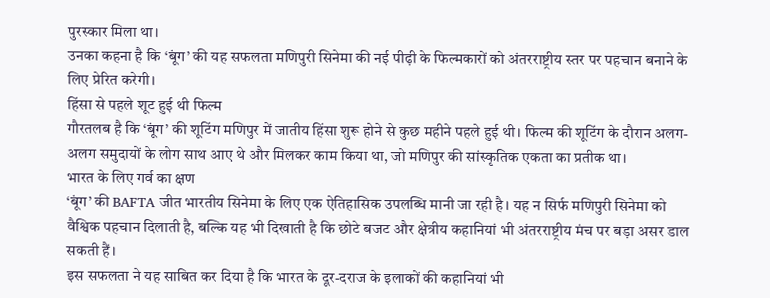पुरस्कार मिला था।
उनका कहना है कि ‘बूंग’ की यह सफलता मणिपुरी सिनेमा की नई पीढ़ी के फिल्मकारों को अंतरराष्ट्रीय स्तर पर पहचान बनाने के लिए प्रेरित करेगी।
हिंसा से पहले शूट हुई थी फिल्म
गौरतलब है कि ‘बूंग’ की शूटिंग मणिपुर में जातीय हिंसा शुरू होने से कुछ महीने पहले हुई थी। फिल्म की शूटिंग के दौरान अलग-अलग समुदायों के लोग साथ आए थे और मिलकर काम किया था, जो मणिपुर की सांस्कृतिक एकता का प्रतीक था।
भारत के लिए गर्व का क्षण
‘बूंग’ की BAFTA जीत भारतीय सिनेमा के लिए एक ऐतिहासिक उपलब्धि मानी जा रही है। यह न सिर्फ मणिपुरी सिनेमा को वैश्विक पहचान दिलाती है, बल्कि यह भी दिखाती है कि छोटे बजट और क्षेत्रीय कहानियां भी अंतरराष्ट्रीय मंच पर बड़ा असर डाल सकती हैं।
इस सफलता ने यह साबित कर दिया है कि भारत के दूर-दराज के इलाकों की कहानियां भी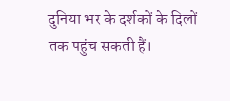दुनिया भर के दर्शकों के दिलों तक पहुंच सकती हैं।